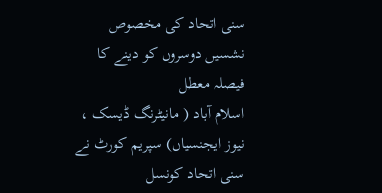سنی اتحاد کی مخصوص نشسیں دوسروں کو دینے کا فیصلہ معطل
اسلام آباد ( مانیٹرنگ ڈیسک ، نیوز ایجنسیاں) سپریم کورٹ نے سنی اتحاد کونسل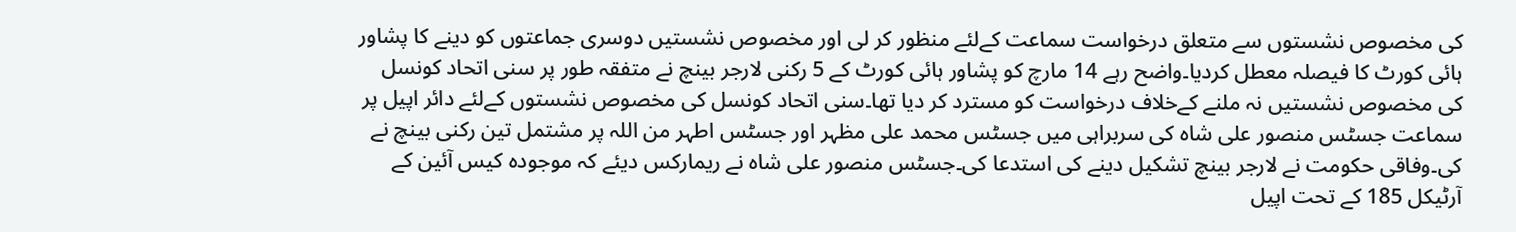کی مخصوص نشستوں سے متعلق درخواست سماعت کےلئے منظور کر لی اور مخصوص نشستیں دوسری جماعتوں کو دینے کا پشاور ہائی کورٹ کا فیصلہ معطل کردیا۔واضح رہے 14 مارچ کو پشاور ہائی کورٹ کے 5 رکنی لارجر بینچ نے متفقہ طور پر سنی اتحاد کونسل کی مخصوص نشستیں نہ ملنے کےخلاف درخواست کو مسترد کر دیا تھا۔سنی اتحاد کونسل کی مخصوص نشستوں کےلئے دائر اپیل پر سماعت جسٹس منصور علی شاہ کی سربراہی میں جسٹس محمد علی مظہر اور جسٹس اطہر من اللہ پر مشتمل تین رکنی بینچ نے کی۔وفاقی حکومت نے لارجر بینچ تشکیل دینے کی استدعا کی۔جسٹس منصور علی شاہ نے ریمارکس دیئے کہ موجودہ کیس آئین کے آرٹیکل 185 کے تحت اپیل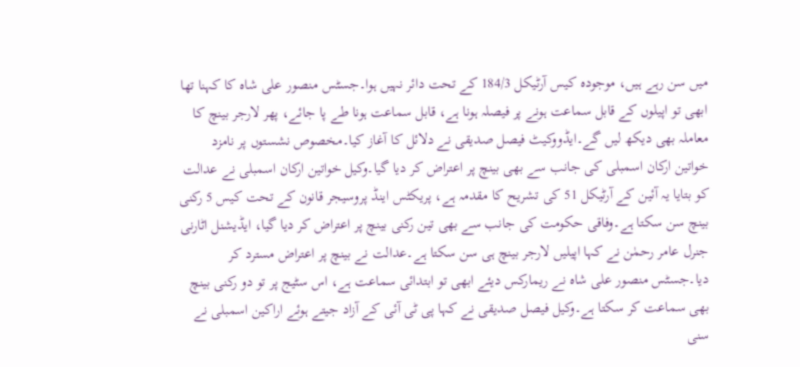میں سن رہے ہیں، موجودہ کیس آرٹیکل 184/3 کے تحت دائر نہیں ہوا۔جسٹس منصور علی شاہ کا کہنا تھا ابھی تو اپیلوں کے قابل سماعت ہونے پر فیصلہ ہونا ہے، قابل سماعت ہونا طے پا جائے، پھر لارجر بینچ کا معاملہ بھی دیکھ لیں گے۔ایڈووکیٹ فیصل صدیقی نے دلائل کا آغاز کیا۔مخصوص نشستوں پر نامزد خواتین ارکان اسمبلی کی جانب سے بھی بینچ پر اعتراض کر دیا گیا۔وکیل خواتین ارکان اسمبلی نے عدالت کو بتایا یہ آئین کے آرٹیکل 51 کی تشریح کا مقدمہ ہے، پریکٹس اینڈ پروسیجر قانون کے تحت کیس 5 رکنی بینچ سن سکتا ہے۔وفاقی حکومت کی جانب سے بھی تین رکنی بینچ پر اعتراض کر دیا گیا، ایڈیشنل اٹارنی جنرل عامر رحمٰن نے کہا اپیلیں لارجر بینچ ہی سن سکتا ہے۔عدالت نے بینچ پر اعتراض مسترد کر دیا۔جسٹس منصور علی شاہ نے ریمارکس دیئے ابھی تو ابتدائی سماعت ہے، اس سٹیج پر تو دو رکنی بینچ بھی سماعت کر سکتا ہے۔وکیل فیصل صدیقی نے کہا پی ٹی آئی کے آزاد جیتے ہوئے اراکین اسمبلی نے سنی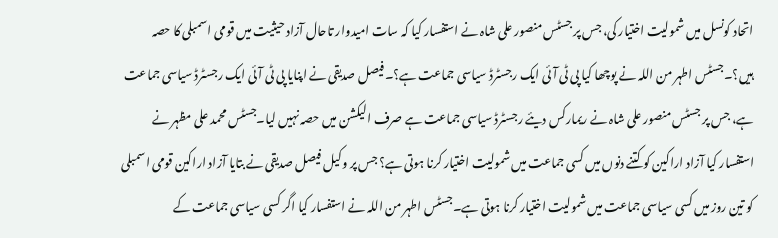اتحاد کونسل میں شمولیت اختیار کی، جس پر جسٹس منصور علی شاہ نے استفسار کیا کہ سات امیدوار تاحال آزاد حیثیت میں قومی اسمبلی کا حصہ ہیں؟۔جسٹس اطہر من اللہ نے پوچھا کیا پی ٹی آئی ایک رجسٹرڈ سیاسی جماعت ہے؟۔فیصل صدیقی نے اپنایا پی ٹی آئی ایک رجسٹرڈ سیاسی جماعت ہے، جس پر جسٹس منصور علی شاہ نے ریمارکس دیئے رجسٹرڈ سیاسی جماعت ہے صرف الیکشن میں حصہ نہیں لیا۔جسٹس محمد علی مظہر نے استفسار کیا آزاد اراکین کو کتنے دنوں میں کسی جماعت میں شمولیت اختیار کرنا ہوتی ہے؟ جس پر وکیل فیصل صدیقی نے بتایا آزاد اراکین قومی اسمبلی کو تین روز میں کسی سیاسی جماعت میں شمولیت اختیار کرنا ہوتی ہے۔جسٹس اطہر من اللہ نے استفسار کیا اگر کسی سیاسی جماعت کے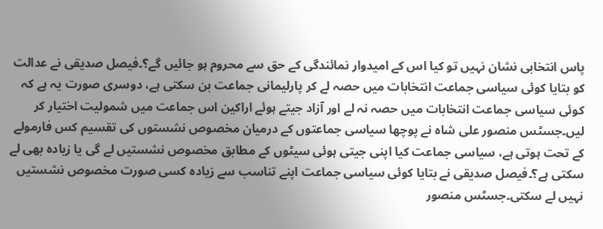پاس انتخابی نشان نہیں تو کیا اس کے امیدوار نمائندگی کے حق سے محروم ہو جائیں گے؟۔فیصل صدیقی نے عدالت کو بتایا کوئی سیاسی جماعت انتخابات میں حصہ لے کر پارلیمانی جماعت بن سکتی ہے، دوسری صورت یہ ہے کہ کوئی سیاسی جماعت انتخابات میں حصہ نہ لے اور آزاد جیتے ہوئے اراکین اس جماعت میں شمولیت اختیار کر لیں۔جسٹس منصور علی شاہ نے پوچھا سیاسی جماعتوں کے درمیان مخصوص نشستوں کی تقسیم کس فارمولے کے تحت ہوتی ہے، سیاسی جماعت کیا اپنی جیتی ہوئی سیٹوں کے مطابق مخصوص نشستیں لے گی یا زیادہ بھی لے سکتی ہے؟۔فیصل صدیقی نے بتایا کوئی سیاسی جماعت اپنے تناسب سے زیادہ کسی صورت مخصوص نشستیں نہیں لے سکتی۔جسٹس منصور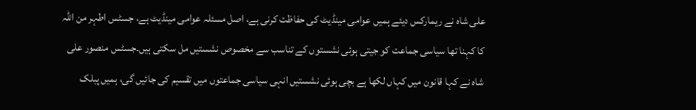علی شاہ نے ریمارکس دیئے ہمیں عوامی مینڈیٹ کی حفاظت کرنی ہے، اصل مسئلہ عوامی مینڈیٹ ہے، جسٹس اطہر من اللہ کا کہنا تھا سیاسی جماعت کو جیتی ہوئی نشستوں کے تناسب سے مخصوص نشستیں مل سکتی ہیں۔جسٹس منصور علی شاہ نے کہا قانون میں کہاں لکھا ہے بچی ہوئی نشستیں انہی سیاسی جماعتوں میں تقسیم کی جائیں گی، ہمیں پبلک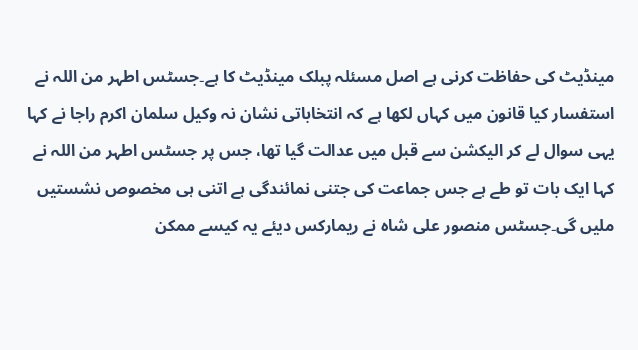مینڈیٹ کی حفاظت کرنی ہے اصل مسئلہ پبلک مینڈیٹ کا ہے۔جسٹس اطہر من اللہ نے استفسار کیا قانون میں کہاں لکھا ہے کہ انتخاباتی نشان نہ وکیل سلمان اکرم راجا نے کہا یہی سوال لے کر الیکشن سے قبل میں عدالت گیا تھا، جس پر جسٹس اطہر من اللہ نے کہا ایک بات تو طے ہے جس جماعت کی جتنی نمائندگی ہے اتنی ہی مخصوص نشستیں ملیں گی۔جسٹس منصور علی شاہ نے ریمارکس دیئے یہ کیسے ممکن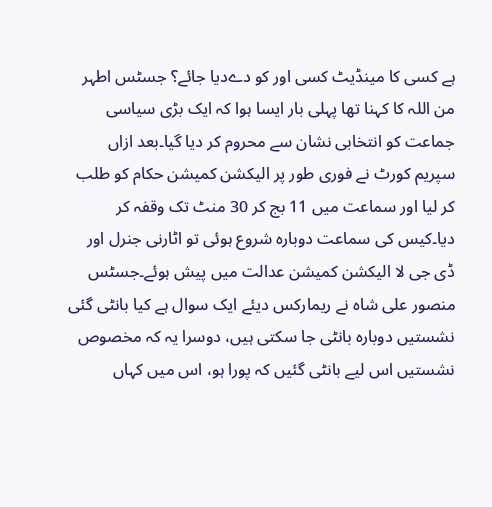ہے کسی کا مینڈیٹ کسی اور کو دےدیا جائے؟ جسٹس اطہر من اللہ کا کہنا تھا پہلی بار ایسا ہوا کہ ایک بڑی سیاسی جماعت کو انتخابی نشان سے محروم کر دیا گیا۔بعد ازاں سپریم کورٹ نے فوری طور پر الیکشن کمیشن حکام کو طلب کر لیا اور سماعت میں 11 بج کر 30 منٹ تک وقفہ کر دیا۔کیس کی سماعت دوبارہ شروع ہوئی تو اٹارنی جنرل اور ڈی جی لا الیکشن کمیشن عدالت میں پیش ہوئے۔جسٹس منصور علی شاہ نے ریمارکس دیئے ایک سوال ہے کیا بانٹی گئی نشستیں دوبارہ بانٹی جا سکتی ہیں، دوسرا یہ کہ مخصوص نشستیں اس لیے بانٹی گئیں کہ پورا ہو، اس میں کہاں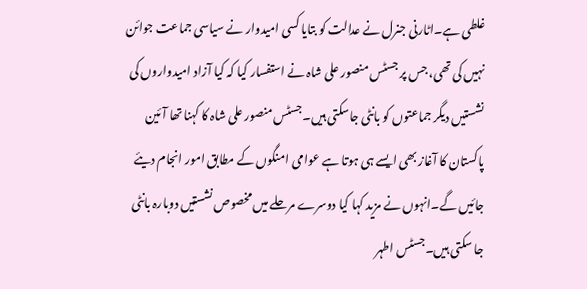غلطی ہے۔اٹارنی جنرل نے عدالت کو بتایا کسی امیدوار نے سیاسی جماعت جوائن نہیں کی تھی، جس پر جسٹس منصور علی شاہ نے استفسار کیا کہ کیا آزاد امیدواروں کی نشستیں دیگر جماعتوں کو بانٹی جاسکتی ہیں۔جسٹس منصور علی شاہ کا کہنا تھا آئین پاکستان کا آغاز بھی ایسے ہی ہوتا ہے عوامی امنگوں کے مطابق امور انجام دیئے جائیں گے۔انہوں نے مزید کہا کیا دوسرے مرحلے میں مخصوص نشستیں دوبارہ بانٹی جا سکتی ہیں۔جسٹس اطہر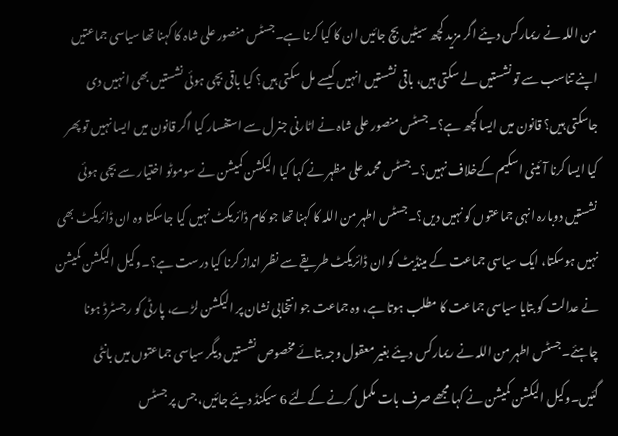من اللہ نے ریمارکس دیئے اگر مزید کچھ سیٹیں بچ جائیں ان کا کیا کرنا ہے۔جسٹس منصور علی شاہ کا کہنا تھا سیاسی جماعتیں اپنے تناسب سے تو نشستیں لے سکتی ہیں، باقی نشستیں انہیں کیسے مل سکتی ہیں؟ کیا باقی بچی ہوئی نشستیں بھی انہیں دی جاسکتی ہیں؟ قانون میں ایسا کچھ ہے؟۔جسٹس منصور علی شاہ نے اٹارنی جنرل سے استفسار کیا اگر قانون میں ایسا نہیں تو پھر کیا ایسا کرنا آئینی اسکیم کےخلاف نہیں؟۔جسٹس محمد علی مظہر نے کہا کیا الیکشن کمیشن نے سوموٹو اختیار سے بچی ہوئی نشستیں دوبارہ انہی جماعتوں کو نہیں دیں؟۔جسٹس اطہر من اللہ کا کہنا تھا جو کام ڈائریکٹ نہیں کیا جاسکتا وہ ان ڈائریکٹ بھی نہیں ہوسکتا، ایک سیاسی جماعت کے مینڈیٹ کو ان ڈائریکٹ طریقے سے نظر انداز کرنا کیا درست ہے؟۔وکیل الیکشن کمیشن نے عدالت کو بتایا سیاسی جماعت کا مطلب ہوتا ہے، وہ جماعت جو انتخابی نشان پر الیکشن لڑے، پارٹی کو رجسٹرڈ ہونا چاہئے۔جسٹس اطہر من اللہ نے ریمارکس دیئے بغیر معقول وجہ بتائے مخصوص نشستیں دیگر سیاسی جماعتوں میں بانٹی گئیں۔وکیل الیکشن کمیشن نے کہا مجھے صرف بات مکمل کرنے کےلئے 6 سیکنڈ دیئے جائیں، جس پر جسٹس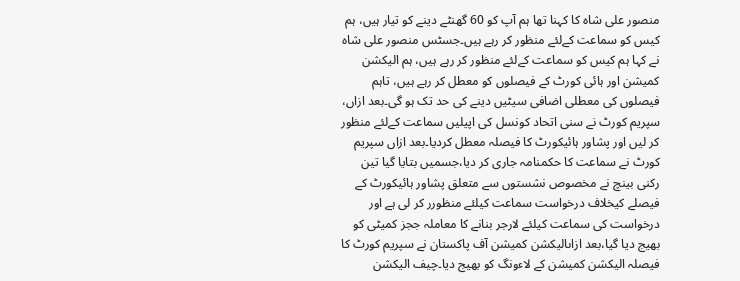منصور علی شاہ کا کہنا تھا ہم آپ کو 60 گھنٹے دینے کو تیار ہیں، ہم کیس کو سماعت کےلئے منظور کر رہے ہیں۔جسٹس منصور علی شاہ نے کہا ہم کیس کو سماعت کےلئے منظور کر رہے ہیں، ہم الیکشن کمیشن اور ہائی کورٹ کے فیصلوں کو معطل کر رہے ہیں، تاہم فیصلوں کی معطلی اضافی سیٹیں دینے کی حد تک ہو گی۔بعد ازاں، سپریم کورٹ نے سنی اتحاد کونسل کی اپیلیں سماعت کےلئے منظور کر لیں اور پشاور ہائیکورٹ کا فیصلہ معطل کردیا۔بعد ازاں سپریم کورٹ نے سماعت کا حکمنامہ جاری کر دیا،جسمیں بتایا گیا تین رکنی بینچ نے مخصوص نشستوں سے متعلق پشاور ہائیکورٹ کے فیصلے کیخلاف درخواست سماعت کیلئے منظورر کر لی ہے اور درخواست کی سماعت کیلئے لارجر بنانے کا معاملہ ججز کمیٹی کو بھیج دیا گیا،بعد ازاںالیکشن کمیشن آف پاکستان نے سپریم کورٹ کا فیصلہ الیکشن کمیشن کے لاءونگ کو بھیج دیا۔چیف الیکشن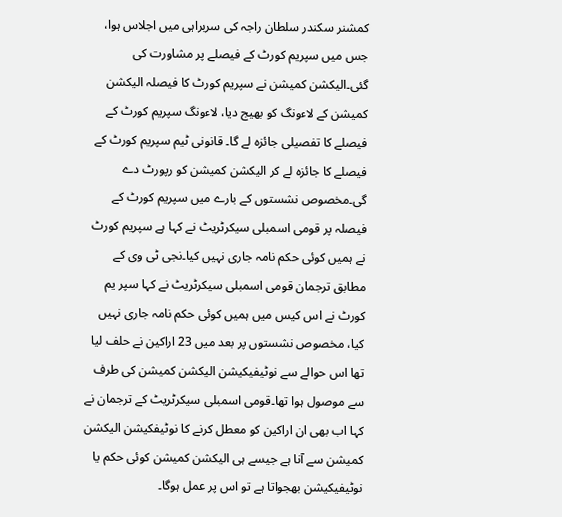کمشنر سکندر سلطان راجہ کی سربراہی میں اجلاس ہوا، جس میں سپریم کورٹ کے فیصلے پر مشاورت کی گئی۔الیکشن کمیشن نے سپریم کورٹ کا فیصلہ الیکشن کمیشن کے لاءونگ کو بھیج دیا، لاءونگ سپریم کورٹ کے فیصلے کا تفصیلی جائزہ لے گا۔ قانونی ٹیم سپریم کورٹ کے فیصلے کا جائزہ لے کر الیکشن کمیشن کو رپورٹ دے گی۔مخصوص نشستوں کے بارے میں سپریم کورٹ کے فیصلہ پر قومی اسمبلی سیکرٹریٹ نے کہا ہے سپریم کورٹ نے ہمیں کوئی حکم نامہ جاری نہیں کیا۔نجی ٹی وی کے مطابق ترجمان قومی اسمبلی سیکرٹریٹ نے کہا سپر یم کورٹ نے اس کیس میں ہمیں کوئی حکم نامہ جاری نہیں کیا، مخصوص نشستوں پر بعد میں 23 اراکین نے حلف لیا تھا اس حوالے سے نوٹیفیکیشن الیکشن کمیشن کی طرف سے موصول ہوا تھا۔قومی اسمبلی سیکرٹریٹ کے ترجمان نے کہا اب بھی ان اراکین کو معطل کرنے کا نوٹیفکیشن الیکشن کمیشن سے آنا ہے جیسے ہی الیکشن کمیشن کوئی حکم یا نوٹیفیکیشن بھجواتا ہے تو اس پر عمل ہوگا۔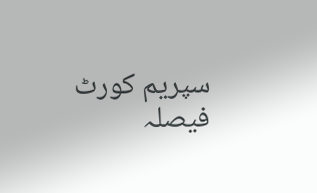سپریم کورٹ فیصلہ